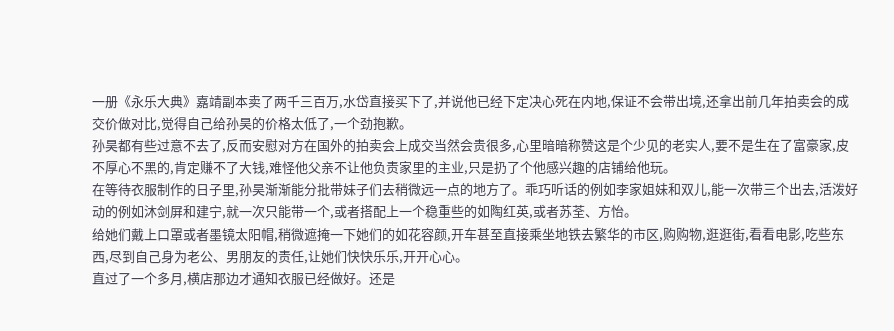一册《永乐大典》嘉靖副本卖了两千三百万,水岱直接买下了,并说他已经下定决心死在内地,保证不会带出境,还拿出前几年拍卖会的成交价做对比,觉得自己给孙昊的价格太低了,一个劲抱歉。
孙昊都有些过意不去了,反而安慰对方在国外的拍卖会上成交当然会贵很多,心里暗暗称赞这是个少见的老实人,要不是生在了富豪家,皮不厚心不黑的,肯定赚不了大钱,难怪他父亲不让他负责家里的主业,只是扔了个他感兴趣的店铺给他玩。
在等待衣服制作的日子里,孙昊渐渐能分批带妹子们去稍微远一点的地方了。乖巧听话的例如李家姐妹和双儿,能一次带三个出去,活泼好动的例如沐剑屏和建宁,就一次只能带一个,或者搭配上一个稳重些的如陶红英,或者苏荃、方怡。
给她们戴上口罩或者墨镜太阳帽,稍微遮掩一下她们的如花容颜,开车甚至直接乘坐地铁去繁华的市区,购购物,逛逛街,看看电影,吃些东西,尽到自己身为老公、男朋友的责任,让她们快快乐乐,开开心心。
直过了一个多月,横店那边才通知衣服已经做好。还是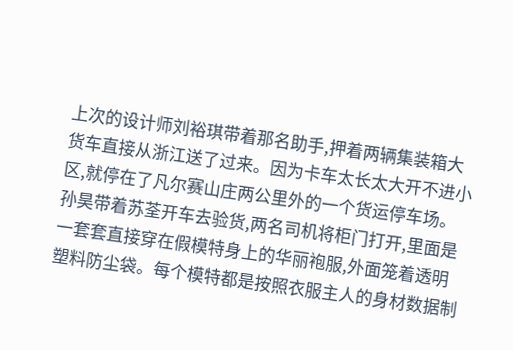上次的设计师刘裕琪带着那名助手,押着两辆集装箱大货车直接从浙江送了过来。因为卡车太长太大开不进小区,就停在了凡尔赛山庄两公里外的一个货运停车场。
孙昊带着苏荃开车去验货,两名司机将柜门打开,里面是一套套直接穿在假模特身上的华丽袍服,外面笼着透明塑料防尘袋。每个模特都是按照衣服主人的身材数据制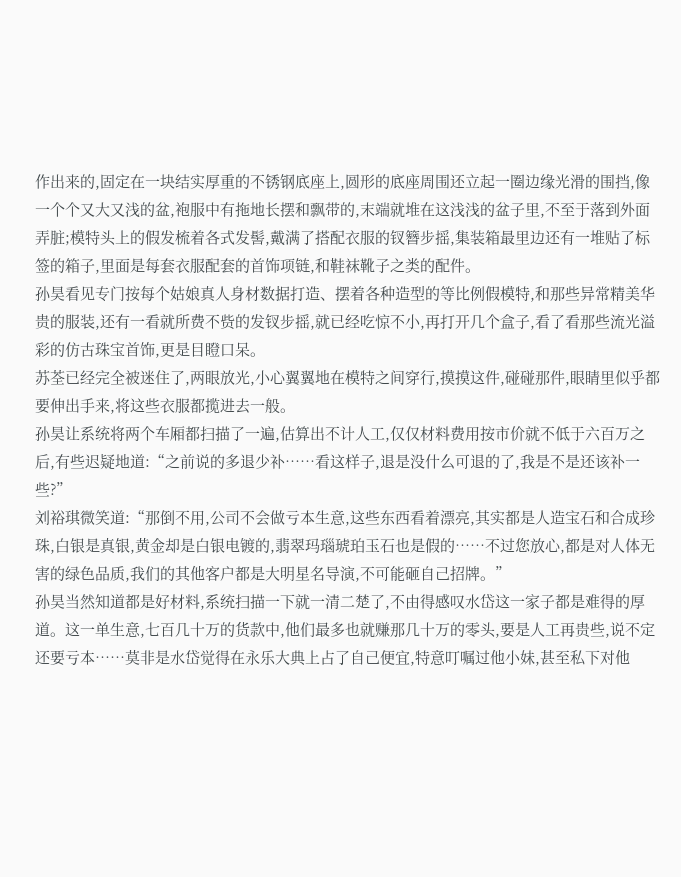作出来的,固定在一块结实厚重的不锈钢底座上,圆形的底座周围还立起一圈边缘光滑的围挡,像一个个又大又浅的盆,袍服中有拖地长摆和飘带的,末端就堆在这浅浅的盆子里,不至于落到外面弄脏;模特头上的假发梳着各式发髻,戴满了搭配衣服的钗簪步摇,集装箱最里边还有一堆贴了标签的箱子,里面是每套衣服配套的首饰项链,和鞋袜靴子之类的配件。
孙昊看见专门按每个姑娘真人身材数据打造、摆着各种造型的等比例假模特,和那些异常精美华贵的服装,还有一看就所费不赀的发钗步摇,就已经吃惊不小,再打开几个盒子,看了看那些流光溢彩的仿古珠宝首饰,更是目瞪口呆。
苏荃已经完全被迷住了,两眼放光,小心翼翼地在模特之间穿行,摸摸这件,碰碰那件,眼睛里似乎都要伸出手来,将这些衣服都揽进去一般。
孙昊让系统将两个车厢都扫描了一遍,估算出不计人工,仅仅材料费用按市价就不低于六百万之后,有些迟疑地道:“之前说的多退少补……看这样子,退是没什么可退的了,我是不是还该补一些?”
刘裕琪微笑道:“那倒不用,公司不会做亏本生意,这些东西看着漂亮,其实都是人造宝石和合成珍珠,白银是真银,黄金却是白银电镀的,翡翠玛瑙琥珀玉石也是假的……不过您放心,都是对人体无害的绿色品质,我们的其他客户都是大明星名导演,不可能砸自己招牌。”
孙昊当然知道都是好材料,系统扫描一下就一清二楚了,不由得感叹水岱这一家子都是难得的厚道。这一单生意,七百几十万的货款中,他们最多也就赚那几十万的零头,要是人工再贵些,说不定还要亏本……莫非是水岱觉得在永乐大典上占了自己便宜,特意叮嘱过他小妹,甚至私下对他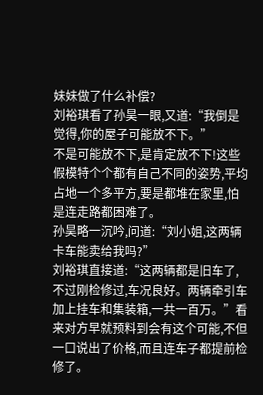妹妹做了什么补偿?
刘裕琪看了孙昊一眼,又道:“我倒是觉得,你的屋子可能放不下。”
不是可能放不下,是肯定放不下!这些假模特个个都有自己不同的姿势,平均占地一个多平方,要是都堆在家里,怕是连走路都困难了。
孙昊略一沉吟,问道:“刘小姐,这两辆卡车能卖给我吗?”
刘裕琪直接道:“这两辆都是旧车了,不过刚检修过,车况良好。两辆牵引车加上挂车和集装箱,一共一百万。”看来对方早就预料到会有这个可能,不但一口说出了价格,而且连车子都提前检修了。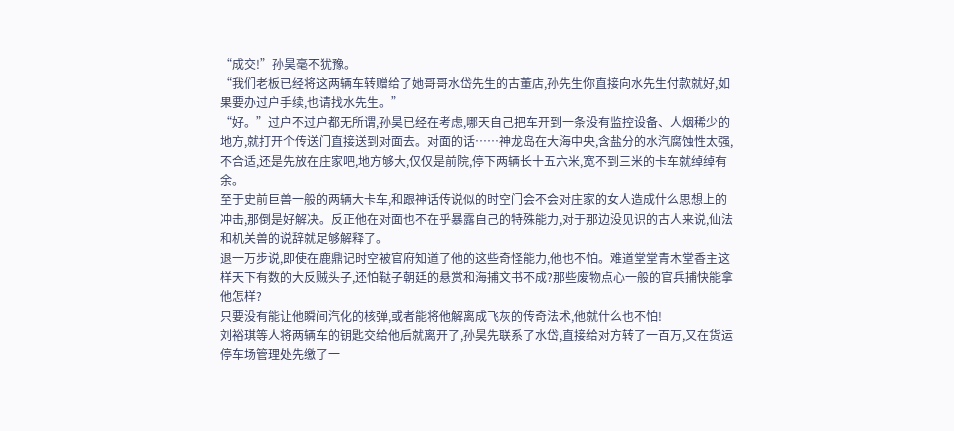“成交!”孙昊毫不犹豫。
“我们老板已经将这两辆车转赠给了她哥哥水岱先生的古董店,孙先生你直接向水先生付款就好,如果要办过户手续,也请找水先生。”
“好。”过户不过户都无所谓,孙昊已经在考虑,哪天自己把车开到一条没有监控设备、人烟稀少的地方,就打开个传送门直接送到对面去。对面的话……神龙岛在大海中央,含盐分的水汽腐蚀性太强,不合适,还是先放在庄家吧,地方够大,仅仅是前院,停下两辆长十五六米,宽不到三米的卡车就绰绰有余。
至于史前巨兽一般的两辆大卡车,和跟神话传说似的时空门会不会对庄家的女人造成什么思想上的冲击,那倒是好解决。反正他在对面也不在乎暴露自己的特殊能力,对于那边没见识的古人来说,仙法和机关兽的说辞就足够解释了。
退一万步说,即使在鹿鼎记时空被官府知道了他的这些奇怪能力,他也不怕。难道堂堂青木堂香主这样天下有数的大反贼头子,还怕鞑子朝廷的悬赏和海捕文书不成?那些废物点心一般的官兵捕快能拿他怎样?
只要没有能让他瞬间汽化的核弹,或者能将他解离成飞灰的传奇法术,他就什么也不怕!
刘裕琪等人将两辆车的钥匙交给他后就离开了,孙昊先联系了水岱,直接给对方转了一百万,又在货运停车场管理处先缴了一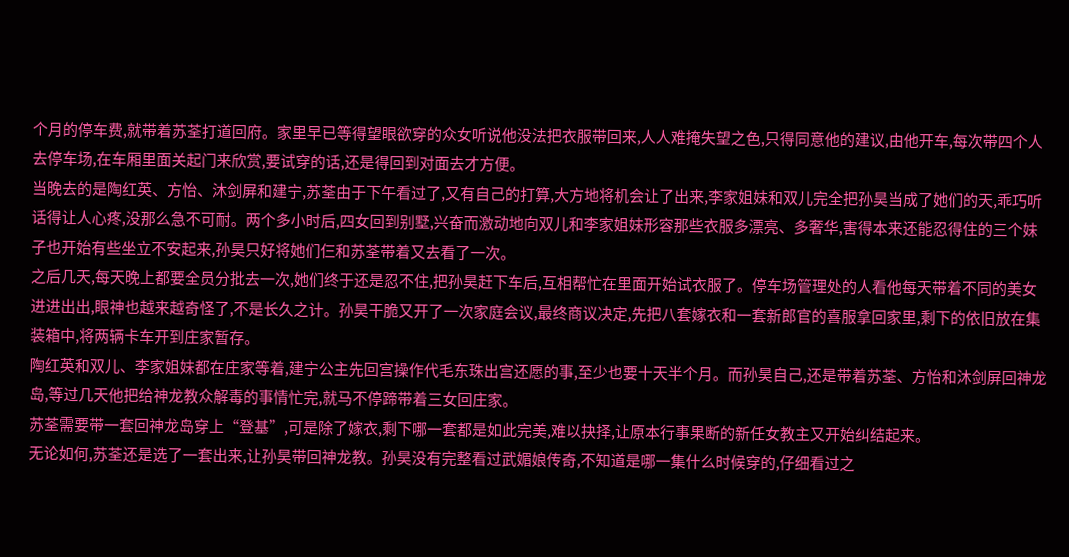个月的停车费,就带着苏荃打道回府。家里早已等得望眼欲穿的众女听说他没法把衣服带回来,人人难掩失望之色,只得同意他的建议,由他开车,每次带四个人去停车场,在车厢里面关起门来欣赏,要试穿的话,还是得回到对面去才方便。
当晚去的是陶红英、方怡、沐剑屏和建宁,苏荃由于下午看过了,又有自己的打算,大方地将机会让了出来,李家姐妹和双儿完全把孙昊当成了她们的天,乖巧听话得让人心疼,没那么急不可耐。两个多小时后,四女回到别墅,兴奋而激动地向双儿和李家姐妹形容那些衣服多漂亮、多奢华,害得本来还能忍得住的三个妹子也开始有些坐立不安起来,孙昊只好将她们仨和苏荃带着又去看了一次。
之后几天,每天晚上都要全员分批去一次,她们终于还是忍不住,把孙昊赶下车后,互相帮忙在里面开始试衣服了。停车场管理处的人看他每天带着不同的美女进进出出,眼神也越来越奇怪了,不是长久之计。孙昊干脆又开了一次家庭会议,最终商议决定,先把八套嫁衣和一套新郎官的喜服拿回家里,剩下的依旧放在集装箱中,将两辆卡车开到庄家暂存。
陶红英和双儿、李家姐妹都在庄家等着,建宁公主先回宫操作代毛东珠出宫还愿的事,至少也要十天半个月。而孙昊自己,还是带着苏荃、方怡和沐剑屏回神龙岛,等过几天他把给神龙教众解毒的事情忙完,就马不停蹄带着三女回庄家。
苏荃需要带一套回神龙岛穿上“登基”,可是除了嫁衣,剩下哪一套都是如此完美,难以抉择,让原本行事果断的新任女教主又开始纠结起来。
无论如何,苏荃还是选了一套出来,让孙昊带回神龙教。孙昊没有完整看过武媚娘传奇,不知道是哪一集什么时候穿的,仔细看过之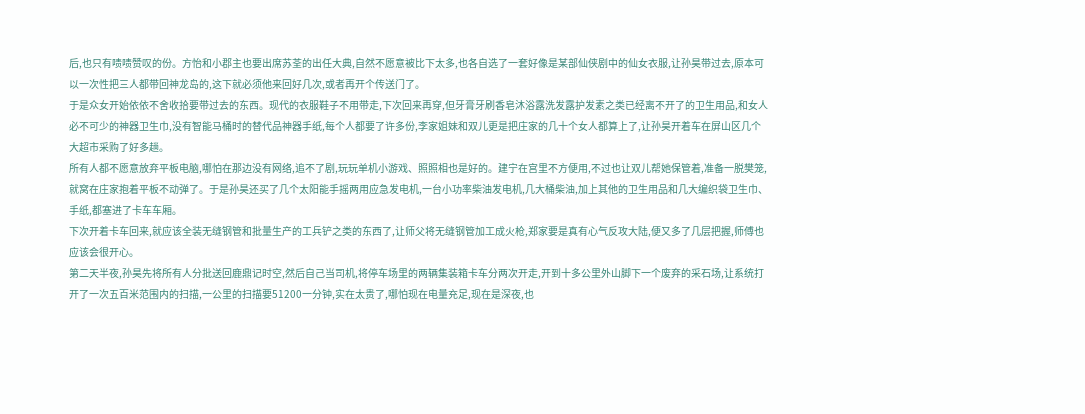后,也只有啧啧赞叹的份。方怡和小郡主也要出席苏荃的出任大典,自然不愿意被比下太多,也各自选了一套好像是某部仙侠剧中的仙女衣服,让孙昊带过去,原本可以一次性把三人都带回神龙岛的,这下就必须他来回好几次,或者再开个传送门了。
于是众女开始依依不舍收拾要带过去的东西。现代的衣服鞋子不用带走,下次回来再穿,但牙膏牙刷香皂沐浴露洗发露护发素之类已经离不开了的卫生用品,和女人必不可少的神器卫生巾,没有智能马桶时的替代品神器手纸,每个人都要了许多份,李家姐妹和双儿更是把庄家的几十个女人都算上了,让孙昊开着车在屏山区几个大超市采购了好多趟。
所有人都不愿意放弃平板电脑,哪怕在那边没有网络,追不了剧,玩玩单机小游戏、照照相也是好的。建宁在宫里不方便用,不过也让双儿帮她保管着,准备一脱樊笼,就窝在庄家抱着平板不动弹了。于是孙昊还买了几个太阳能手摇两用应急发电机,一台小功率柴油发电机,几大桶柴油,加上其他的卫生用品和几大编织袋卫生巾、手纸,都塞进了卡车车厢。
下次开着卡车回来,就应该全装无缝钢管和批量生产的工兵铲之类的东西了,让师父将无缝钢管加工成火枪,郑家要是真有心气反攻大陆,便又多了几层把握,师傅也应该会很开心。
第二天半夜,孙昊先将所有人分批送回鹿鼎记时空,然后自己当司机,将停车场里的两辆集装箱卡车分两次开走,开到十多公里外山脚下一个废弃的采石场,让系统打开了一次五百米范围内的扫描,一公里的扫描要51200一分钟,实在太贵了,哪怕现在电量充足,现在是深夜,也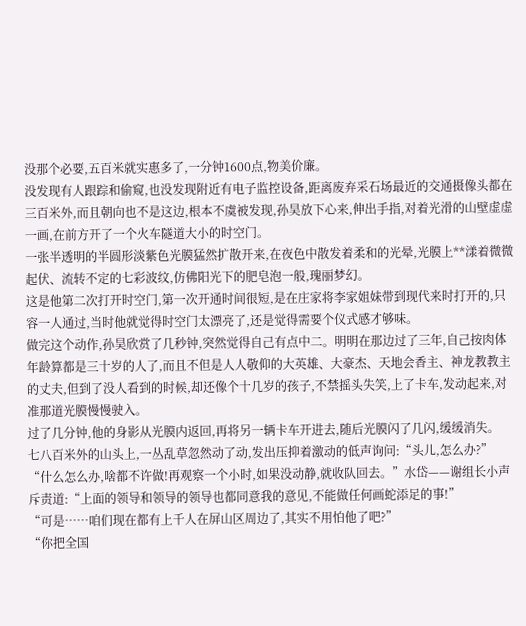没那个必要,五百米就实惠多了,一分钟1600点,物美价廉。
没发现有人跟踪和偷窥,也没发现附近有电子监控设备,距离废弃采石场最近的交通摄像头都在三百米外,而且朝向也不是这边,根本不虞被发现,孙昊放下心来,伸出手指,对着光滑的山壁虚虚一画,在前方开了一个火车隧道大小的时空门。
一张半透明的半圆形淡紫色光膜猛然扩散开来,在夜色中散发着柔和的光晕,光膜上**漾着微微起伏、流转不定的七彩波纹,仿佛阳光下的肥皂泡一般,瑰丽梦幻。
这是他第二次打开时空门,第一次开通时间很短,是在庄家将李家姐妹带到现代来时打开的,只容一人通过,当时他就觉得时空门太漂亮了,还是觉得需要个仪式感才够味。
做完这个动作,孙昊欣赏了几秒钟,突然觉得自己有点中二。明明在那边过了三年,自己按肉体年龄算都是三十岁的人了,而且不但是人人敬仰的大英雄、大豪杰、天地会香主、神龙教教主的丈夫,但到了没人看到的时候,却还像个十几岁的孩子,不禁摇头失笑,上了卡车,发动起来,对准那道光膜慢慢驶入。
过了几分钟,他的身影从光膜内返回,再将另一辆卡车开进去,随后光膜闪了几闪,缓缓消失。
七八百米外的山头上,一丛乱草忽然动了动,发出压抑着激动的低声询问:“头儿,怎么办?”
“什么怎么办,啥都不许做!再观察一个小时,如果没动静,就收队回去。”水岱——谢组长小声斥责道:“上面的领导和领导的领导也都同意我的意见,不能做任何画蛇添足的事!”
“可是……咱们现在都有上千人在屏山区周边了,其实不用怕他了吧?”
“你把全国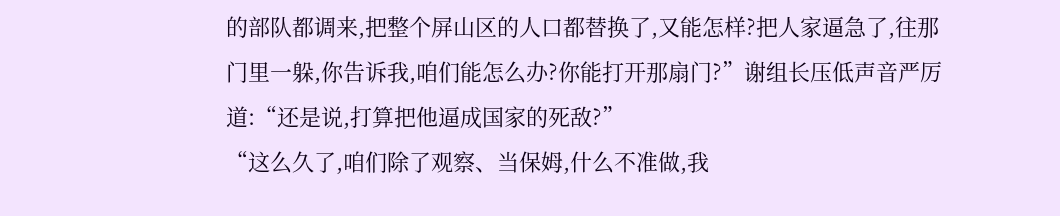的部队都调来,把整个屏山区的人口都替换了,又能怎样?把人家逼急了,往那门里一躲,你告诉我,咱们能怎么办?你能打开那扇门?”谢组长压低声音严厉道:“还是说,打算把他逼成国家的死敌?”
“这么久了,咱们除了观察、当保姆,什么不准做,我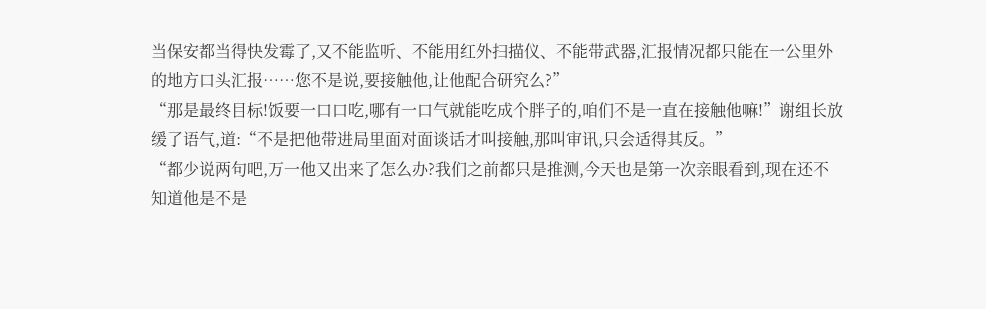当保安都当得快发霉了,又不能监听、不能用红外扫描仪、不能带武器,汇报情况都只能在一公里外的地方口头汇报……您不是说,要接触他,让他配合研究么?”
“那是最终目标!饭要一口口吃,哪有一口气就能吃成个胖子的,咱们不是一直在接触他嘛!”谢组长放缓了语气,道:“不是把他带进局里面对面谈话才叫接触,那叫审讯,只会适得其反。”
“都少说两句吧,万一他又出来了怎么办?我们之前都只是推测,今天也是第一次亲眼看到,现在还不知道他是不是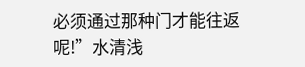必须通过那种门才能往返呢!”水清浅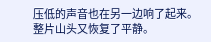压低的声音也在另一边响了起来。
整片山头又恢复了平静。